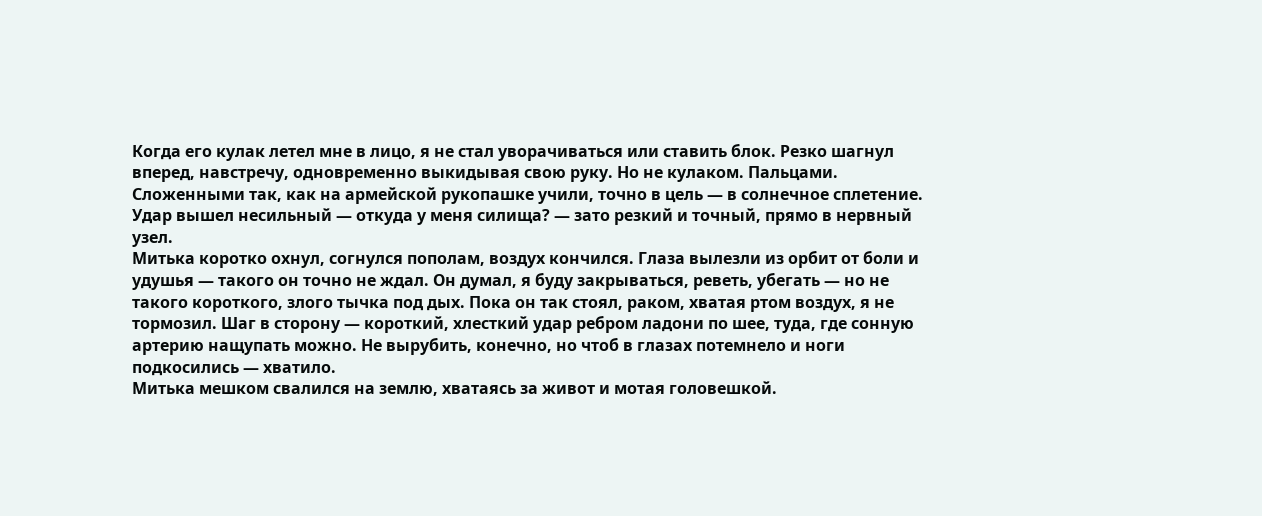Когда его кулак летел мне в лицо, я не стал уворачиваться или ставить блок. Резко шагнул вперед, навстречу, одновременно выкидывая свою руку. Но не кулаком. Пальцами. Сложенными так, как на армейской рукопашке учили, точно в цель — в солнечное сплетение. Удар вышел несильный — откуда у меня силища? — зато резкий и точный, прямо в нервный узел.
Митька коротко охнул, согнулся пополам, воздух кончился. Глаза вылезли из орбит от боли и удушья — такого он точно не ждал. Он думал, я буду закрываться, реветь, убегать — но не такого короткого, злого тычка под дых. Пока он так стоял, раком, хватая ртом воздух, я не тормозил. Шаг в сторону — короткий, хлесткий удар ребром ладони по шее, туда, где сонную артерию нащупать можно. Не вырубить, конечно, но чтоб в глазах потемнело и ноги подкосились — хватило.
Митька мешком свалился на землю, хватаясь за живот и мотая головешкой.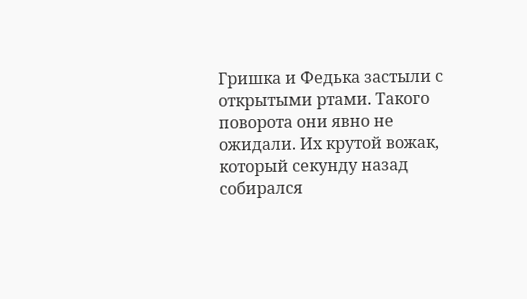Гришка и Федька застыли с открытыми ртами. Такого поворота они явно не ожидали. Их крутой вожак, который секунду назад собирался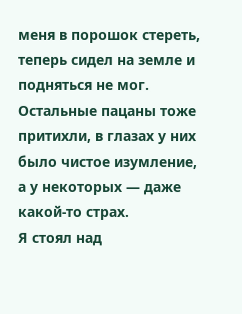меня в порошок стереть, теперь сидел на земле и подняться не мог. Остальные пацаны тоже притихли, в глазах у них было чистое изумление, а у некоторых — даже какой-то страх.
Я стоял над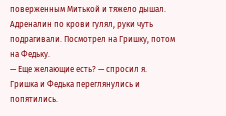поверженным Митькой и тяжело дышал. Адреналин по крови гулял, руки чуть подрагивали. Посмотрел на Гришку, потом на Федьку.
— Еще желающие есть? — спросил я.
Гришка и Федька переглянулись и попятились.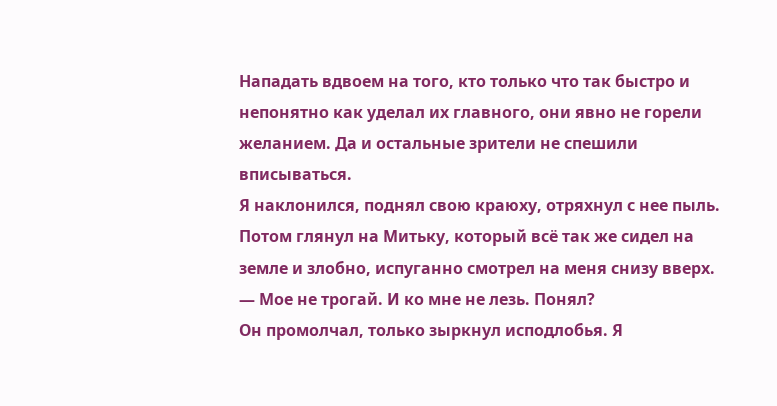Нападать вдвоем на того, кто только что так быстро и непонятно как уделал их главного, они явно не горели желанием. Да и остальные зрители не спешили вписываться.
Я наклонился, поднял свою краюху, отряхнул с нее пыль. Потом глянул на Митьку, который всё так же сидел на земле и злобно, испуганно смотрел на меня снизу вверх.
— Мое не трогай. И ко мне не лезь. Понял?
Он промолчал, только зыркнул исподлобья. Я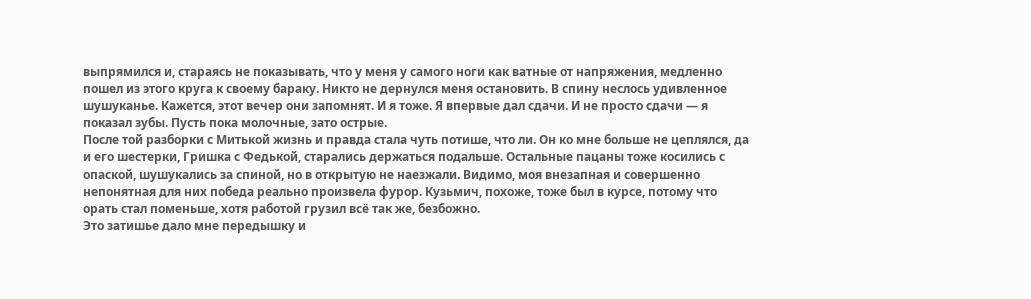выпрямился и, стараясь не показывать, что у меня у самого ноги как ватные от напряжения, медленно пошел из этого круга к своему бараку. Никто не дернулся меня остановить. В спину неслось удивленное шушуканье. Кажется, этот вечер они запомнят. И я тоже. Я впервые дал сдачи. И не просто сдачи — я показал зубы. Пусть пока молочные, зато острые.
После той разборки с Митькой жизнь и правда стала чуть потише, что ли. Он ко мне больше не цеплялся, да и его шестерки, Гришка с Федькой, старались держаться подальше. Остальные пацаны тоже косились с опаской, шушукались за спиной, но в открытую не наезжали. Видимо, моя внезапная и совершенно непонятная для них победа реально произвела фурор. Кузьмич, похоже, тоже был в курсе, потому что орать стал поменьше, хотя работой грузил всё так же, безбожно.
Это затишье дало мне передышку и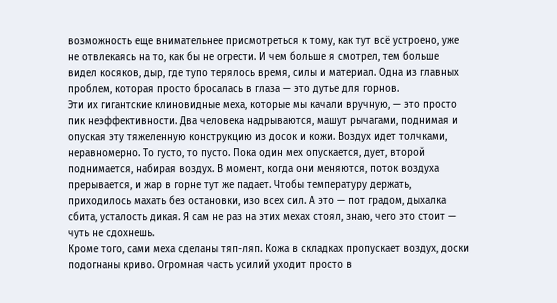возможность еще внимательнее присмотреться к тому, как тут всё устроено, уже не отвлекаясь на то, как бы не огрести. И чем больше я смотрел, тем больше видел косяков, дыр, где тупо терялось время, силы и материал. Одна из главных проблем, которая просто бросалась в глаза — это дутье для горнов.
Эти их гигантские клиновидные меха, которые мы качали вручную, — это просто пик неэффективности. Два человека надрываются, машут рычагами, поднимая и опуская эту тяжеленную конструкцию из досок и кожи. Воздух идет толчками, неравномерно. То густо, то пусто. Пока один мех опускается, дует, второй поднимается, набирая воздух. В момент, когда они меняются, поток воздуха прерывается, и жар в горне тут же падает. Чтобы температуру держать, приходилось махать без остановки, изо всех сил. А это — пот градом, дыхалка сбита, усталость дикая. Я сам не раз на этих мехах стоял, знаю, чего это стоит — чуть не сдохнешь.
Кроме того, сами меха сделаны тяп-ляп. Кожа в складках пропускает воздух, доски подогнаны криво. Огромная часть усилий уходит просто в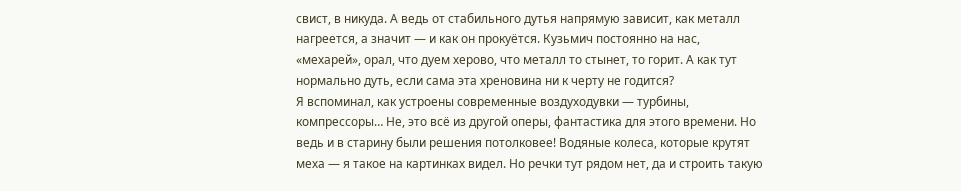свист, в никуда. А ведь от стабильного дутья напрямую зависит, как металл нагреется, а значит — и как он прокуётся. Кузьмич постоянно на нас, «мехарей», орал, что дуем херово, что металл то стынет, то горит. А как тут нормально дуть, если сама эта хреновина ни к черту не годится?
Я вспоминал, как устроены современные воздуходувки — турбины, компрессоры… Не, это всё из другой оперы, фантастика для этого времени. Но ведь и в старину были решения потолковее! Водяные колеса, которые крутят меха — я такое на картинках видел. Но речки тут рядом нет, да и строить такую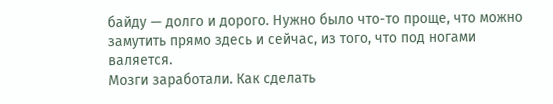байду — долго и дорого. Нужно было что-то проще, что можно замутить прямо здесь и сейчас, из того, что под ногами валяется.
Мозги заработали. Как сделать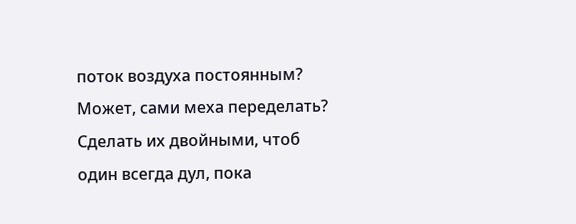поток воздуха постоянным? Может, сами меха переделать? Сделать их двойными, чтоб один всегда дул, пока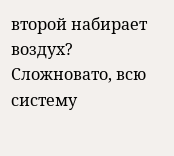второй набирает воздух? Сложновато, всю систему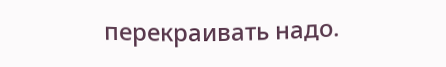перекраивать надо.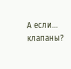А если… клапаны?